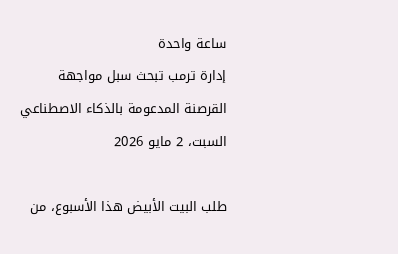ساعة واحدة
إدارة ترمب تبحث سبل مواجهة القرصنة المدعومة بالذكاء الاصطناعي
السبت، 2 مايو 2026

طلب البيت الأبيض هذا الأسبوع، من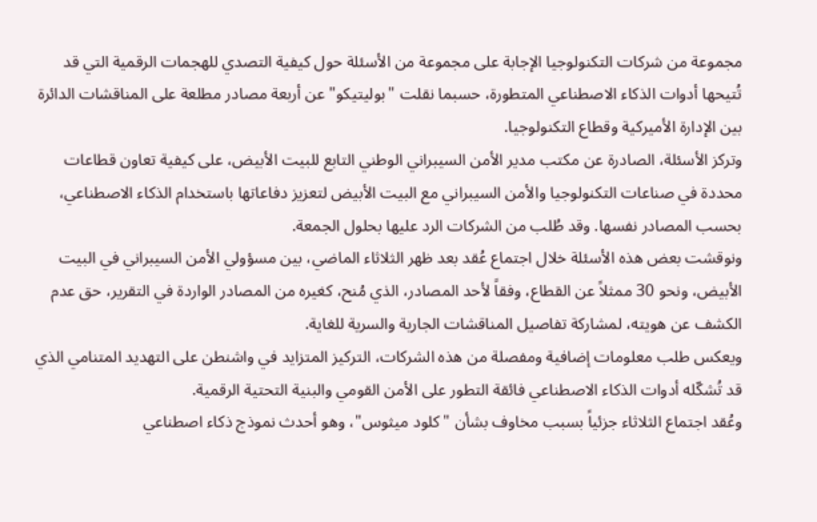مجموعة من شركات التكنولوجيا الإجابة على مجموعة من الأسئلة حول كيفية التصدي للهجمات الرقمية التي قد تُتيحها أدوات الذكاء الاصطناعي المتطورة، حسبما نقلت "بوليتيكو" عن أربعة مصادر مطلعة على المناقشات الدائرة بين الإدارة الأميركية وقطاع التكنولوجيا.
وتركز الأسئلة، الصادرة عن مكتب مدير الأمن السيبراني الوطني التابع للبيت الأبيض، على كيفية تعاون قطاعات محددة في صناعات التكنولوجيا والأمن السيبراني مع البيت الأبيض لتعزيز دفاعاتها باستخدام الذكاء الاصطناعي، بحسب المصادر نفسها. وقد طُلب من الشركات الرد عليها بحلول الجمعة.
ونوقشت بعض هذه الأسئلة خلال اجتماع عُقد بعد ظهر الثلاثاء الماضي، بين مسؤولي الأمن السيبراني في البيت الأبيض، ونحو 30 ممثلاً عن القطاع، وفقاً لأحد المصادر، الذي مُنح، كغيره من المصادر الواردة في التقرير، حق عدم الكشف عن هويته، لمشاركة تفاصيل المناقشات الجارية والسرية للغاية.
ويعكس طلب معلومات إضافية ومفصلة من هذه الشركات، التركيز المتزايد في واشنطن على التهديد المتنامي الذي قد تُشكّله أدوات الذكاء الاصطناعي فائقة التطور على الأمن القومي والبنية التحتية الرقمية.
وعُقد اجتماع الثلاثاء جزئياً بسبب مخاوف بشأن "كلود ميثوس"، وهو أحدث نموذج ذكاء اصطناعي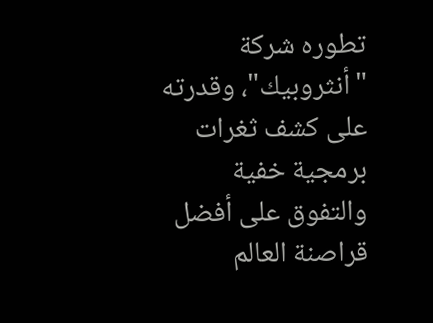تطوره شركة "أنثروبيك"، وقدرته على كشف ثغرات برمجية خفية والتفوق على أفضل قراصنة العالم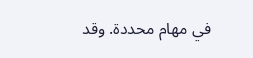في مهام محددة. وقد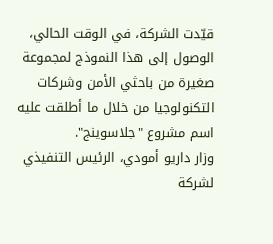قيّدت الشركة، في الوقت الحالي، الوصول إلى هذا النموذج لمجموعة صغيرة من باحثي الأمن وشركات التكنولوجيا من خلال ما أطلقت عليه اسم مشروع "جلاسوينج".
وزار داريو أمودي، الرئيس التنفيذي لشركة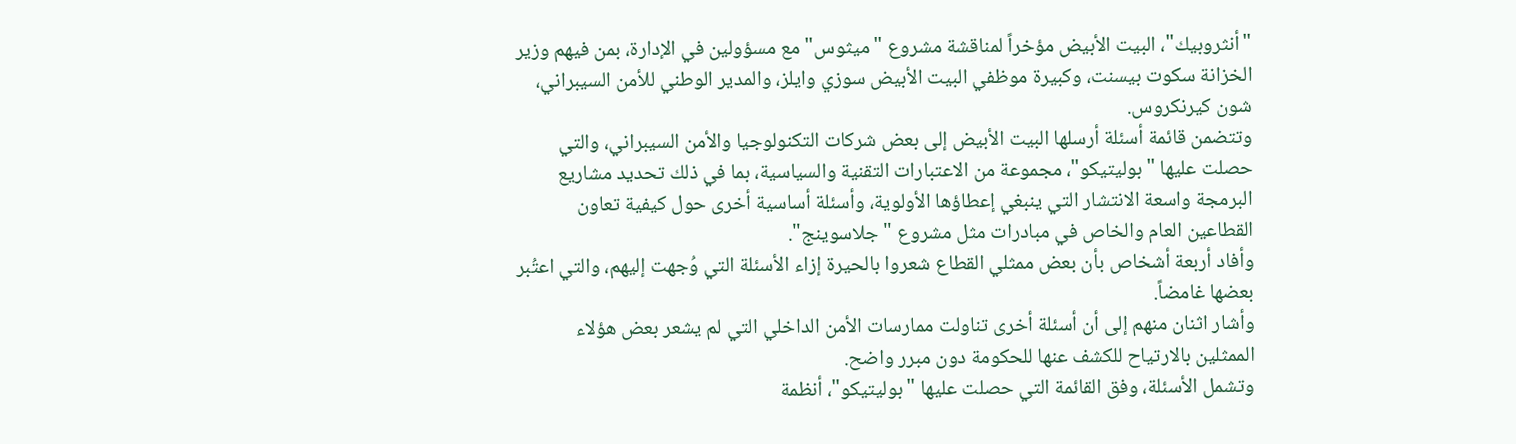"أنثروبيك"، البيت الأبيض مؤخراً لمناقشة مشروع "ميثوس" مع مسؤولين في الإدارة، بمن فيهم وزير الخزانة سكوت بيسنت، وكبيرة موظفي البيت الأبيض سوزي وايلز، والمدير الوطني للأمن السيبراني، شون كيرنكروس.
وتتضمن قائمة أسئلة أرسلها البيت الأبيض إلى بعض شركات التكنولوجيا والأمن السيبراني، والتي حصلت عليها "بوليتيكو"، مجموعة من الاعتبارات التقنية والسياسية، بما في ذلك تحديد مشاريع البرمجة واسعة الانتشار التي ينبغي إعطاؤها الأولوية، وأسئلة أساسية أخرى حول كيفية تعاون القطاعين العام والخاص في مبادرات مثل مشروع "جلاسوينج".
وأفاد أربعة أشخاص بأن بعض ممثلي القطاع شعروا بالحيرة إزاء الأسئلة التي وُجهت إليهم، والتي اعتُبر بعضها غامضاً.
وأشار اثنان منهم إلى أن أسئلة أخرى تناولت ممارسات الأمن الداخلي التي لم يشعر بعض هؤلاء الممثلين بالارتياح للكشف عنها للحكومة دون مبرر واضح.
وتشمل الأسئلة، وفق القائمة التي حصلت عليها "بوليتيكو"، أنظمة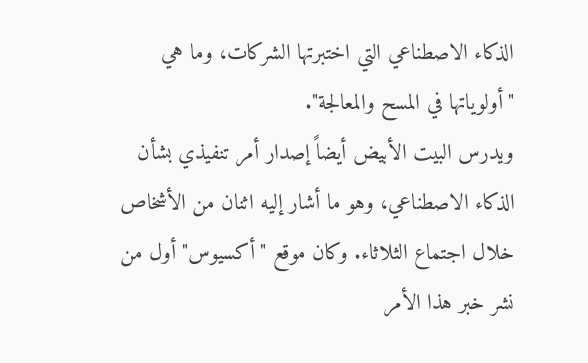الذكاء الاصطناعي التي اختبرتها الشركات، وما هي "أولوياتها في المسح والمعالجة".
ويدرس البيت الأبيض أيضاً إصدار أمر تنفيذي بشأن الذكاء الاصطناعي، وهو ما أشار إليه اثنان من الأشخاص خلال اجتماع الثلاثاء. وكان موقع "أكسيوس" أول من نشر خبر هذا الأمر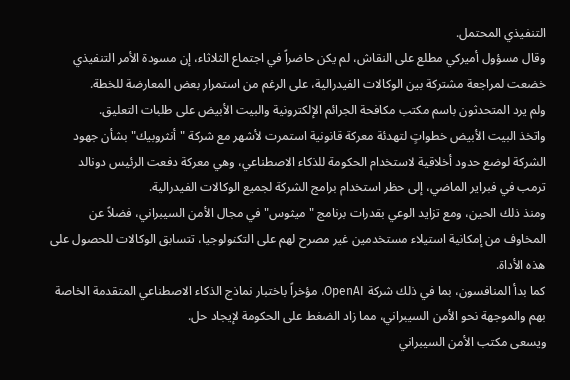التنفيذي المحتمل.
وقال مسؤول أميركي مطلع على النقاش، لم يكن حاضراً في اجتماع الثلاثاء، إن مسودة الأمر التنفيذي خضعت لمراجعة مشتركة بين الوكالات الفيدرالية، على الرغم من استمرار بعض المعارضة للخطة.
ولم يرد المتحدثون باسم مكتب مكافحة الجرائم الإلكترونية والبيت الأبيض على طلبات التعليق.
واتخذ البيت الأبيض خطواتٍ لتهدئة معركة قانونية استمرت لأشهر مع شركة "أنثروبيك" بشأن جهود الشركة لوضع حدود أخلاقية لاستخدام الحكومة للذكاء الاصطناعي، وهي معركة دفعت الرئيس دونالد ترمب في فبراير الماضي، إلى حظر استخدام برامج الشركة لجميع الوكالات الفيدرالية.
ومنذ ذلك الحين، ومع تزايد الوعي بقدرات برنامج "ميثوس" في مجال الأمن السيبراني، فضلاً عن المخاوف من إمكانية استيلاء مستخدمين غير مصرح لهم على التكنولوجيا، تتسابق الوكالات للحصول على هذه الأداة.
كما بدأ المنافسون، بما في ذلك شركة OpenAI، مؤخراً باختبار نماذج الذكاء الاصطناعي المتقدمة الخاصة بهم والموجهة نحو الأمن السيبراني، مما زاد الضغط على الحكومة لإيجاد حل.
ويسعى مكتب الأمن السيبراني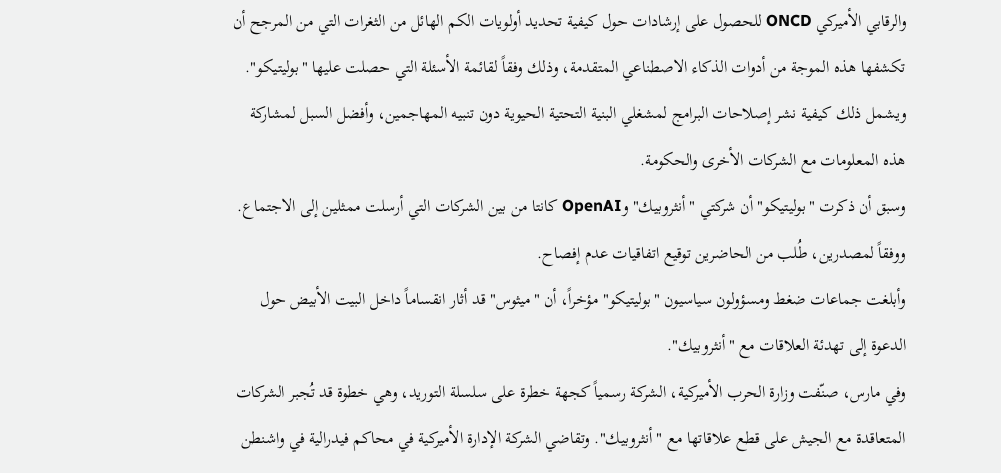والرقابي الأميركي ONCD للحصول على إرشادات حول كيفية تحديد أولويات الكم الهائل من الثغرات التي من المرجح أن تكشفها هذه الموجة من أدوات الذكاء الاصطناعي المتقدمة، وذلك وفقاً لقائمة الأسئلة التي حصلت عليها "بوليتيكو".
ويشمل ذلك كيفية نشر إصلاحات البرامج لمشغلي البنية التحتية الحيوية دون تنبيه المهاجمين، وأفضل السبل لمشاركة هذه المعلومات مع الشركات الأخرى والحكومة.
وسبق أن ذكرت "بوليتيكو" أن شركتي "أنثروبيك" وOpenAI كانتا من بين الشركات التي أرسلت ممثلين إلى الاجتماع. ووفقاً لمصدرين، طُلب من الحاضرين توقيع اتفاقيات عدم إفصاح.
وأبلغت جماعات ضغط ومسؤولون سياسيون "بوليتيكو" مؤخراً، أن "ميثوس" قد أثار انقساماً داخل البيت الأبيض حول الدعوة إلى تهدئة العلاقات مع "أنثروبيك".
وفي مارس، صنّفت وزارة الحرب الأميركية، الشركة رسمياً كجهة خطرة على سلسلة التوريد، وهي خطوة قد تُجبر الشركات المتعاقدة مع الجيش على قطع علاقاتها مع "أنثروبيك". وتقاضي الشركة الإدارة الأميركية في محاكم فيدرالية في واشنطن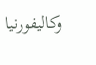وكاليفورنيا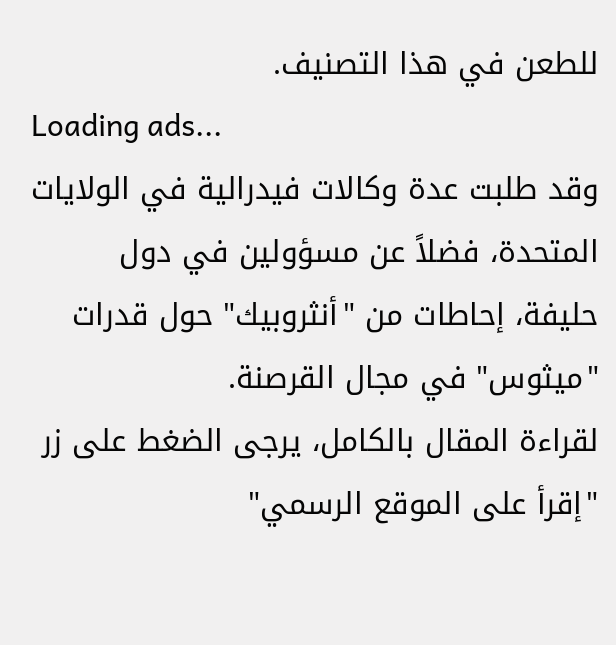للطعن في هذا التصنيف.
Loading ads...
وقد طلبت عدة وكالات فيدرالية في الولايات المتحدة، فضلاً عن مسؤولين في دول حليفة، إحاطات من "أنثروبيك" حول قدرات "ميثوس" في مجال القرصنة.
لقراءة المقال بالكامل، يرجى الضغط على زر "إقرأ على الموقع الرسمي"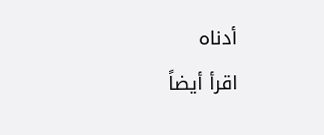أدناه
اقرأ أيضاً